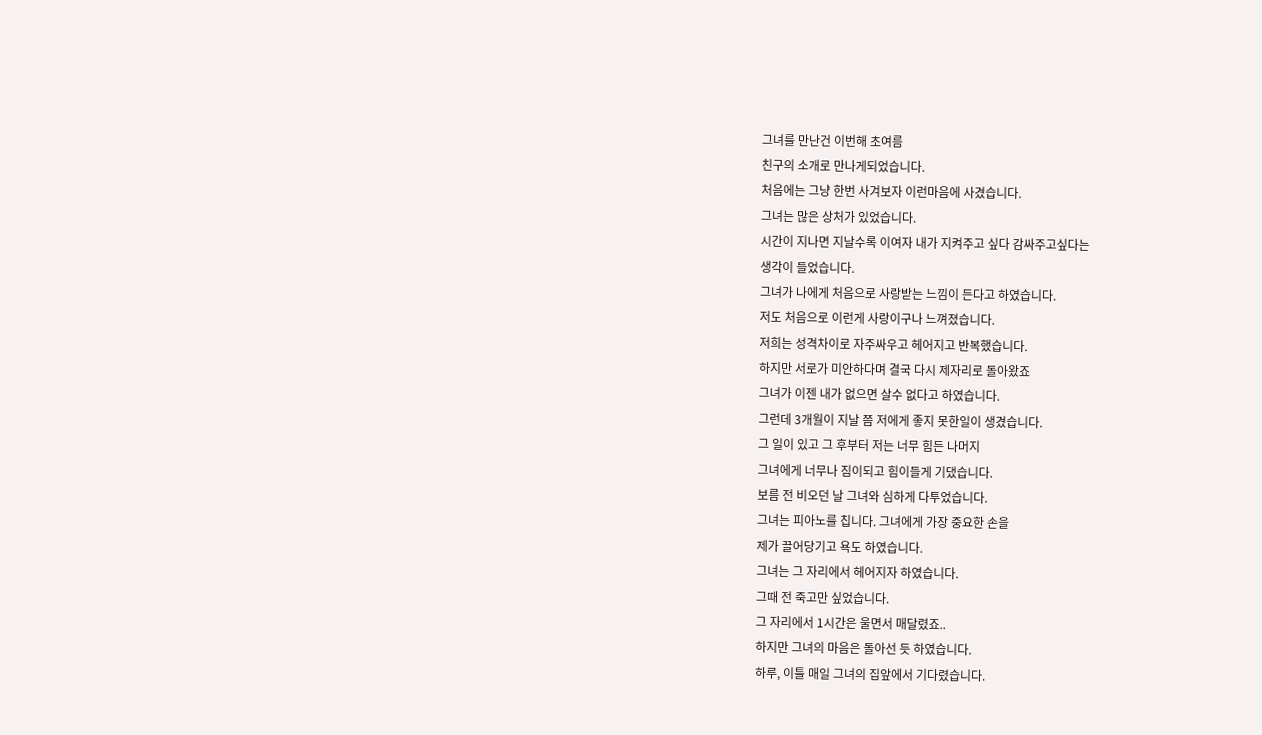그녀를 만난건 이번해 초여름
친구의 소개로 만나게되었습니다.
처음에는 그냥 한번 사겨보자 이런마음에 사겼습니다.
그녀는 많은 상처가 있었습니다.
시간이 지나면 지날수록 이여자 내가 지켜주고 싶다 감싸주고싶다는
생각이 들었습니다.
그녀가 나에게 처음으로 사랑받는 느낌이 든다고 하였습니다.
저도 처음으로 이런게 사랑이구나 느껴졌습니다.
저희는 성격차이로 자주싸우고 헤어지고 반복했습니다.
하지만 서로가 미안하다며 결국 다시 제자리로 돌아왔죠
그녀가 이젠 내가 없으면 살수 없다고 하였습니다.
그런데 3개월이 지날 쯤 저에게 좋지 못한일이 생겼습니다.
그 일이 있고 그 후부터 저는 너무 힘든 나머지
그녀에게 너무나 짐이되고 힘이들게 기댔습니다.
보름 전 비오던 날 그녀와 심하게 다투었습니다.
그녀는 피아노를 칩니다. 그녀에게 가장 중요한 손을
제가 끌어당기고 욕도 하였습니다.
그녀는 그 자리에서 헤어지자 하였습니다.
그때 전 죽고만 싶었습니다.
그 자리에서 1시간은 울면서 매달렸죠..
하지만 그녀의 마음은 돌아선 듯 하였습니다.
하루, 이틀 매일 그녀의 집앞에서 기다렸습니다.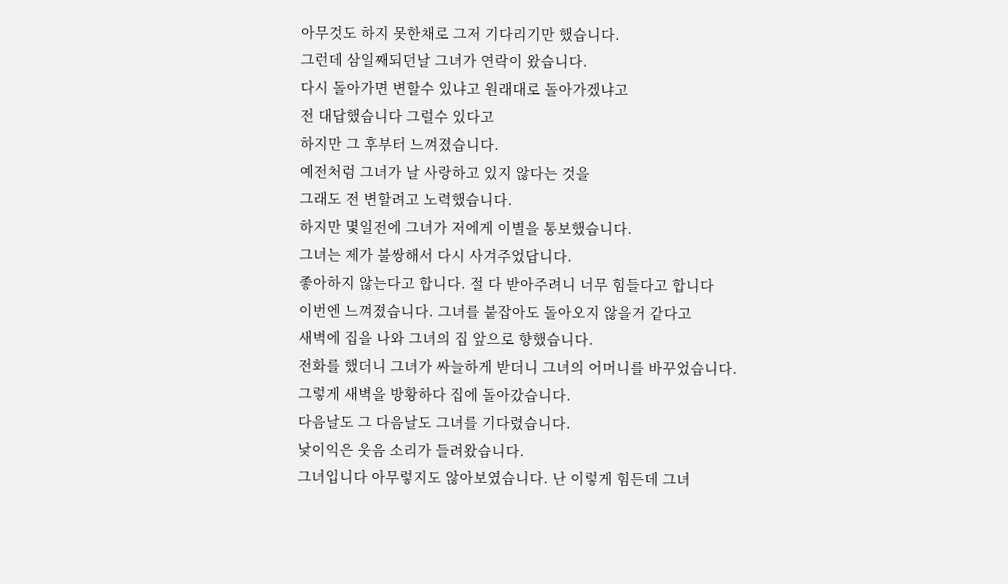아무것도 하지 못한채로 그저 기다리기만 했습니다.
그런데 삼일째되던날 그녀가 연락이 왔습니다.
다시 돌아가면 변할수 있냐고 원래대로 돌아가겠냐고
전 대답했습니다 그럴수 있다고
하지만 그 후부터 느껴졌습니다.
예전처럼 그녀가 날 사랑하고 있지 않다는 것을
그래도 전 변할려고 노력했습니다.
하지만 몇일전에 그녀가 저에게 이별을 통보했습니다.
그녀는 제가 불쌍해서 다시 사겨주었답니다.
좋아하지 않는다고 합니다. 절 다 받아주려니 너무 힘들다고 합니다
이번엔 느껴졌습니다. 그녀를 붙잡아도 돌아오지 않을거 같다고
새벽에 집을 나와 그녀의 집 앞으로 향했습니다.
전화를 했더니 그녀가 싸늘하게 받더니 그녀의 어머니를 바꾸었습니다.
그렇게 새벽을 방황하다 집에 돌아갔습니다.
다음날도 그 다음날도 그녀를 기다렸습니다.
낯이익은 웃음 소리가 들려왔습니다.
그녀입니다 아무렇지도 않아보였습니다. 난 이렇게 힘든데 그녀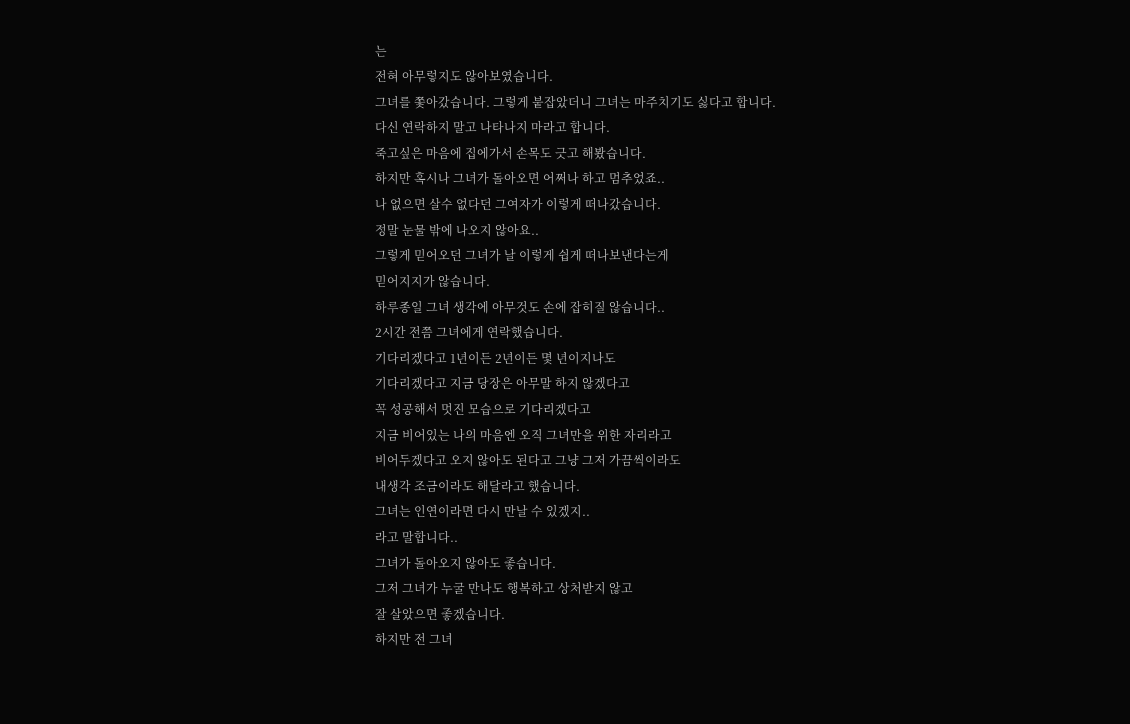는
전혀 아무렇지도 않아보였습니다.
그녀를 쫓아갔습니다. 그렇게 붙잡았더니 그녀는 마주치기도 싫다고 합니다.
다신 연락하지 말고 나타나지 마라고 합니다.
죽고싶은 마음에 집에가서 손목도 긋고 해봤습니다.
하지만 혹시나 그녀가 돌아오면 어쩌나 하고 멈추었죠..
나 없으면 살수 없다던 그여자가 이렇게 떠나갔습니다.
정말 눈물 밖에 나오지 않아요..
그렇게 믿어오던 그녀가 날 이렇게 쉽게 떠나보낸다는게
믿어지지가 않습니다.
하루종일 그녀 생각에 아무것도 손에 잡히질 않습니다..
2시간 전쯤 그녀에게 연락했습니다.
기다리겠다고 1년이든 2년이든 몇 년이지나도
기다리겠다고 지금 당장은 아무말 하지 않겠다고
꼭 성공해서 멋진 모습으로 기다리겠다고
지금 비어있는 나의 마음엔 오직 그녀만을 위한 자리라고
비어두겠다고 오지 않아도 된다고 그냥 그저 가끔씩이라도
내생각 조금이라도 해달라고 했습니다.
그녀는 인연이라면 다시 만날 수 있겠지..
라고 말합니다..
그녀가 돌아오지 않아도 좋습니다.
그저 그녀가 누굴 만나도 행복하고 상처받지 않고
잘 살았으면 좋겠습니다.
하지만 전 그녀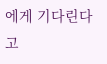에게 기다린다고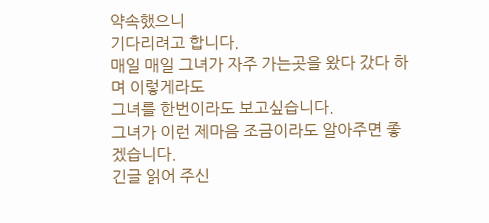약속했으니
기다리려고 합니다.
매일 매일 그녀가 자주 가는곳을 왔다 갔다 하며 이렇게라도
그녀를 한번이라도 보고싶습니다.
그녀가 이런 제마음 조금이라도 알아주면 좋겠습니다.
긴글 읽어 주신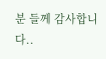분 들께 감사합니다..